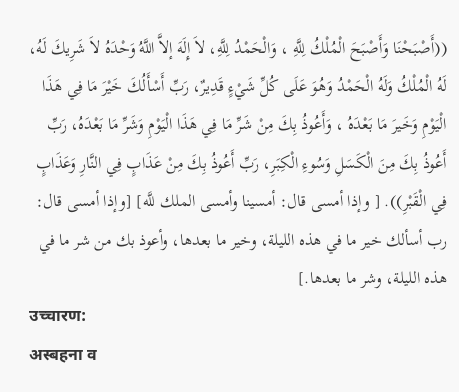((أَصْبَحْنَا وَأَصْبَحَ الْمُلْكُ لِلَّهِ ، وَالْحَمْدُ لِلَّهِ، لاَ إِلَهَ إلاَّ اللَّهُ وَحْدَهُ لاَ شَرِيكَ لَهُ، لَهُ الْمُلْكُ وَلَهُ الْحَمْدُ وَهُوَ عَلَى كُلِّ شَيْءٍ قَدِيرٌ، رَبِّ أَسْأَلُكَ خَيْرَ مَا فِي هَذَا الْيَوْمِ وَخَيرَ مَا بَعْدَهُ ، وَأَعُوذُ بِكَ مِنْ شَرِّ مَا فِي هَذَا الْيَوْمِ وَشَرِّ مَا بَعْدَهُ، رَبِّ أَعُوذُ بِكَ مِنَ الْكَسَلِ وَسُوءِ الْكِبَرِ، رَبِّ أَعُوذُ بِكَ مِنْ عَذَابٍ فِي النَّارِ وَعَذَابٍ فِي الْقَبْرِ)). [ وإذا أمسى قال: أمسينا وأمسى الملك للَّه] [وإذا أمسى قال: رب أسألك خير ما في هذه الليلة، وخير ما بعدها، وأعوذ بك من شر ما في هذه الليلة، وشر ما بعدها.]
उच्चारण:
अस्बहना व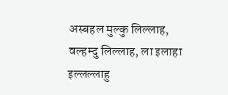अस्बहल मुल्कु लिल्लाह, वल्हम्दु लिल्लाह, ला इलाहा इल्लल्लाहु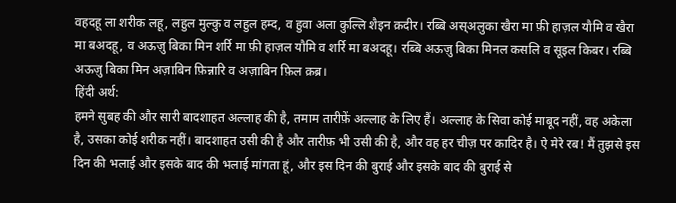वहदहू ला शरीक लहू, लहुल मुल्कु व लहुल हम्द, व हुवा अला कुल्लि शैइन क़दीर। रब्बि अस्अलुका खैरा मा फ़ी हाज़ल यौमि व खैरा मा बअदहू, व अऊज़ु बिका मिन शर्रि मा फ़ी हाज़ल यौमि व शर्रि मा बअदहू। रब्बि अऊज़ु बिका मिनल कसलि व सूइल किबर। रब्बि अऊज़ु बिका मिन अज़ाबिन फ़िन्नारि व अज़ाबिन फ़िल क़ब्र।
हिंदी अर्थ:
हमने सुबह की और सारी बादशाहत अल्लाह की है, तमाम तारीफ़ें अल्लाह के लिए हैं। अल्लाह के सिवा कोई माबूद नहीं, वह अकेला है, उसका कोई शरीक नहीं। बादशाहत उसी की है और तारीफ़ भी उसी की है, और वह हर चीज़ पर कादिर है। ऐ मेरे रब! मैं तुझसे इस दिन की भलाई और इसके बाद की भलाई मांगता हूं, और इस दिन की बुराई और इसके बाद की बुराई से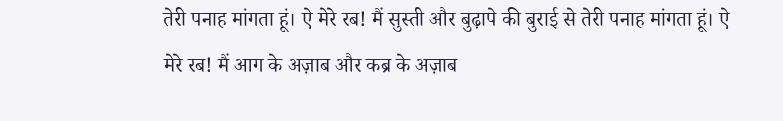तेरी पनाह मांगता हूं। ऐ मेरे रब! मैं सुस्ती और बुढ़ापे की बुराई से तेरी पनाह मांगता हूं। ऐ मेरे रब! मैं आग के अज़ाब और कब्र के अज़ाब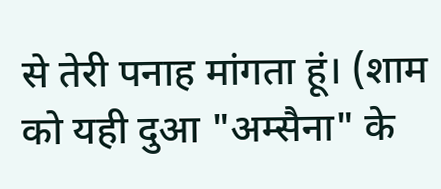से तेरी पनाह मांगता हूं। (शाम को यही दुआ "अम्सैना" के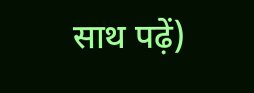साथ पढ़ें)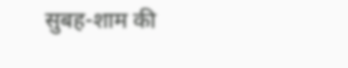सुबह-शाम की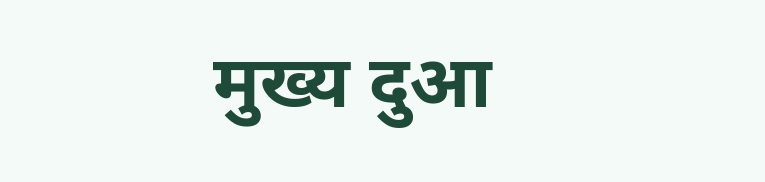मुख्य दुआ